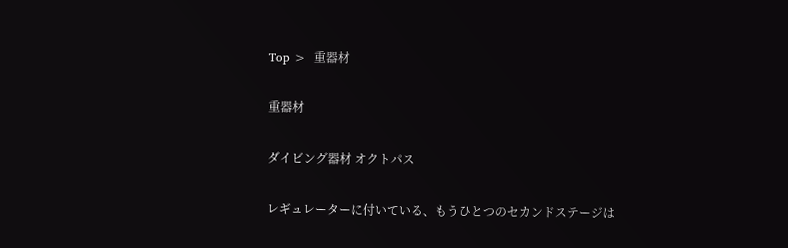Top >  重器材

重器材

ダイビング器材 オクトパス

レギュレーターに付いている、もうひとつのセカンドステージは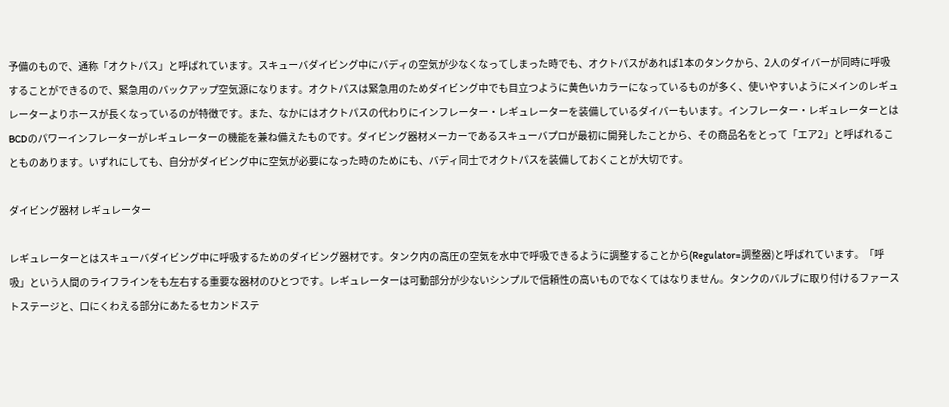予備のもので、通称「オクトパス」と呼ばれています。スキューバダイビング中にバディの空気が少なくなってしまった時でも、オクトパスがあれば1本のタンクから、2人のダイバーが同時に呼吸することができるので、緊急用のバックアップ空気源になります。オクトパスは緊急用のためダイビング中でも目立つように黄色いカラーになっているものが多く、使いやすいようにメインのレギュレーターよりホースが長くなっているのが特徴です。また、なかにはオクトパスの代わりにインフレーター・レギュレーターを装備しているダイバーもいます。インフレーター・レギュレーターとはBCDのパワーインフレーターがレギュレーターの機能を兼ね備えたものです。ダイビング器材メーカーであるスキューバプロが最初に開発したことから、その商品名をとって「エア2」と呼ばれることものあります。いずれにしても、自分がダイビング中に空気が必要になった時のためにも、バディ同士でオクトパスを装備しておくことが大切です。

ダイビング器材 レギュレーター

レギュレーターとはスキューバダイビング中に呼吸するためのダイビング器材です。タンク内の高圧の空気を水中で呼吸できるように調整することから(Regulator=調整器)と呼ばれています。「呼吸」という人間のライフラインをも左右する重要な器材のひとつです。レギュレーターは可動部分が少ないシンプルで信頼性の高いものでなくてはなりません。タンクのバルブに取り付けるファーストステージと、口にくわえる部分にあたるセカンドステ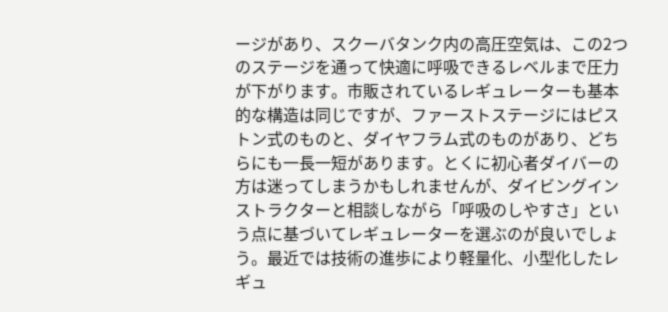ージがあり、スクーバタンク内の高圧空気は、この2つのステージを通って快適に呼吸できるレベルまで圧力が下がります。市販されているレギュレーターも基本的な構造は同じですが、ファーストステージにはピストン式のものと、ダイヤフラム式のものがあり、どちらにも一長一短があります。とくに初心者ダイバーの方は迷ってしまうかもしれませんが、ダイビングインストラクターと相談しながら「呼吸のしやすさ」という点に基づいてレギュレーターを選ぶのが良いでしょう。最近では技術の進歩により軽量化、小型化したレギュ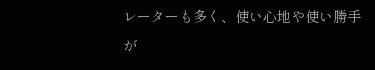レーターも多く、使い心地や使い勝手が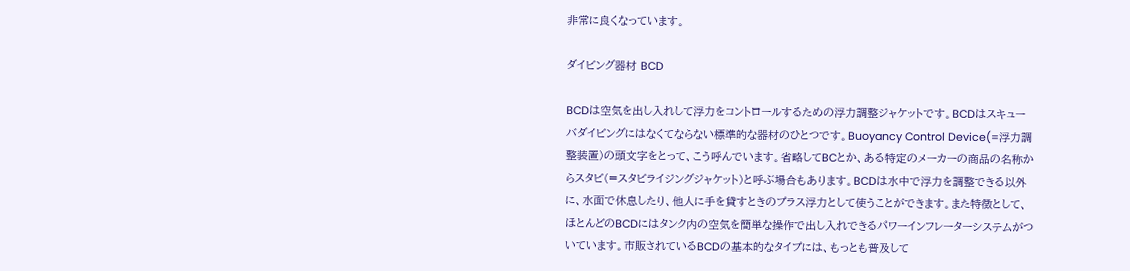非常に良くなっています。

ダイビング器材 BCD

BCDは空気を出し入れして浮力をコントロールするための浮力調整ジャケットです。BCDはスキューバダイビングにはなくてならない標準的な器材のひとつです。Buoyancy Control Device(=浮力調整装置)の頭文字をとって、こう呼んでいます。省略してBCとか、ある特定のメーカーの商品の名称からスタビ(=スタビライジングジャケット)と呼ぶ場合もあります。BCDは水中で浮力を調整できる以外に、水面で休息したり、他人に手を貸すときのプラス浮力として使うことができます。また特徴として、ほとんどのBCDにはタンク内の空気を簡単な操作で出し入れできるパワーインフレーターシステムがついています。市販されているBCDの基本的なタイプには、もっとも普及して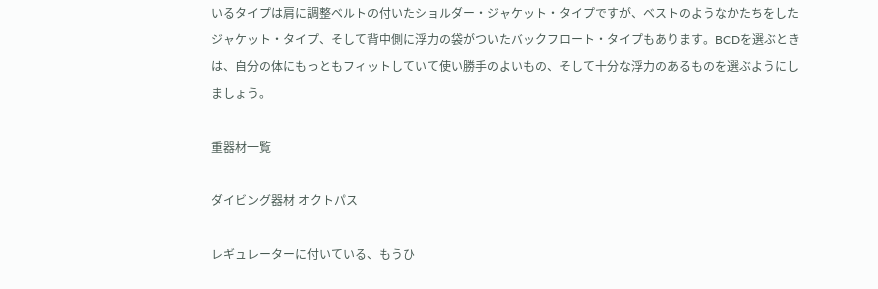いるタイプは肩に調整ベルトの付いたショルダー・ジャケット・タイプですが、ベストのようなかたちをしたジャケット・タイプ、そして背中側に浮力の袋がついたバックフロート・タイプもあります。BCDを選ぶときは、自分の体にもっともフィットしていて使い勝手のよいもの、そして十分な浮力のあるものを選ぶようにしましょう。

重器材一覧

ダイビング器材 オクトパス

レギュレーターに付いている、もうひ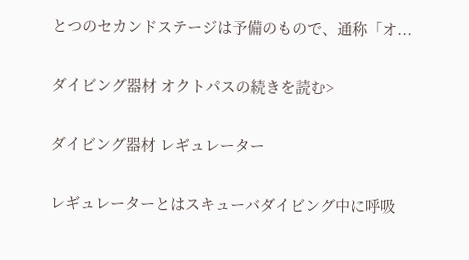とつのセカンドステージは予備のもので、通称「オ...

ダイビング器材 オクトパスの続きを読む>

ダイビング器材 レギュレーター

レギュレーターとはスキューバダイビング中に呼吸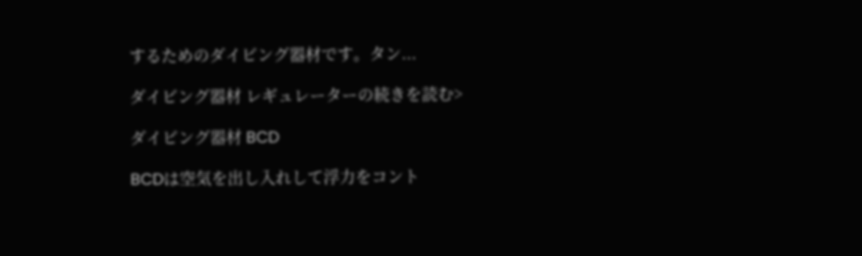するためのダイビング器材です。タン...

ダイビング器材 レギュレーターの続きを読む>

ダイビング器材 BCD

BCDは空気を出し入れして浮力をコント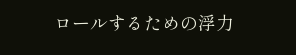ロールするための浮力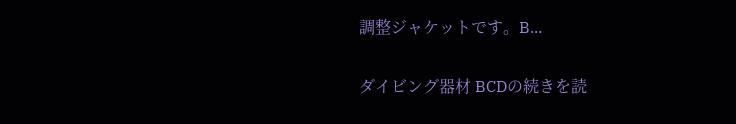調整ジャケットです。B...

ダイビング器材 BCDの続きを読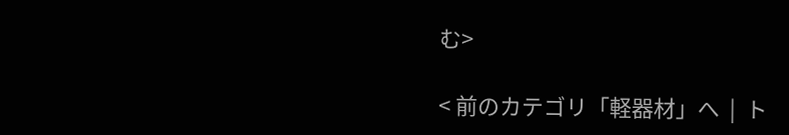む>

< 前のカテゴリ「軽器材」へ  |  ト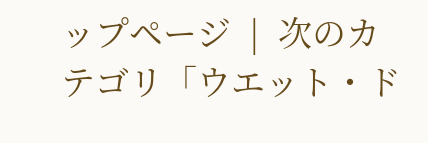ップページ  |  次のカテゴリ「ウエット・ド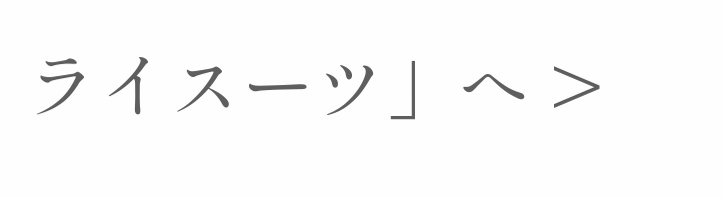ライスーツ」へ >